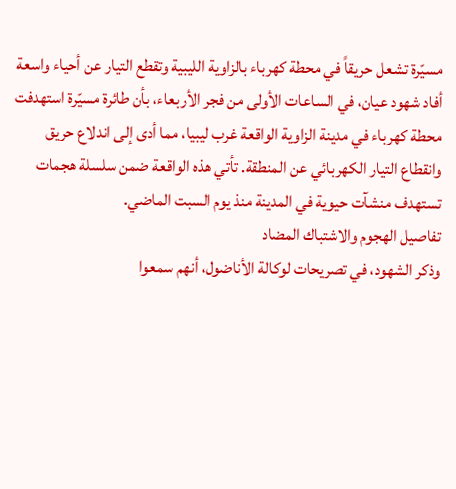مسيّرة تشعل حريقاً في محطة كهرباء بالزاوية الليبية وتقطع التيار عن أحياء واسعة
أفاد شهود عيان، في الساعات الأولى من فجر الأربعاء، بأن طائرة مسيّرة استهدفت محطة كهرباء في مدينة الزاوية الواقعة غرب ليبيا، مما أدى إلى اندلاع حريق وانقطاع التيار الكهربائي عن المنطقة. تأتي هذه الواقعة ضمن سلسلة هجمات تستهدف منشآت حيوية في المدينة منذ يوم السبت الماضي.
تفاصيل الهجوم والاشتباك المضاد
وذكر الشهود، في تصريحات لوكالة الأناضول، أنهم سمعوا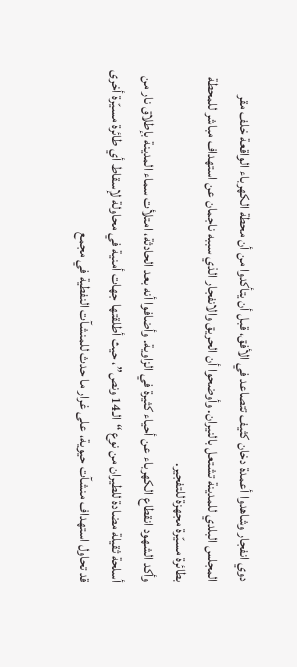دوي انفجار وشاهدوا أعمدة دخان كثيف تتصاعد في الأفق، قبل أن يتأكدوا من أن محطة الكهرباء الواقعة خلف مقر المجلس البلدي للمدينة تشتعل بالنيران. وأوضحوا أن الحريق والانفجار الذي سببه ناجمان عن استهداف مباشر للمحطة بطائرة مسيّرة مجهزة للتفجير.
وأكد الشهود انقطاع الكهرباء عن أحياء كثيرة في الزاوية. وأضافوا أنه بعد الحادثة، امتلأت سماء المدينة بإطلاق نار من أسلحة ثقيلة مضادة للطيران من نوع “الـ14 ونص”، حيث أطلقتها جهات أمنية في محاولة لإسقاط أي طائرة مسيّرة أخرى قد تحاول استهداف منشآت حيوية، على غرار ما حدث للمنشآت النفطية في مجمع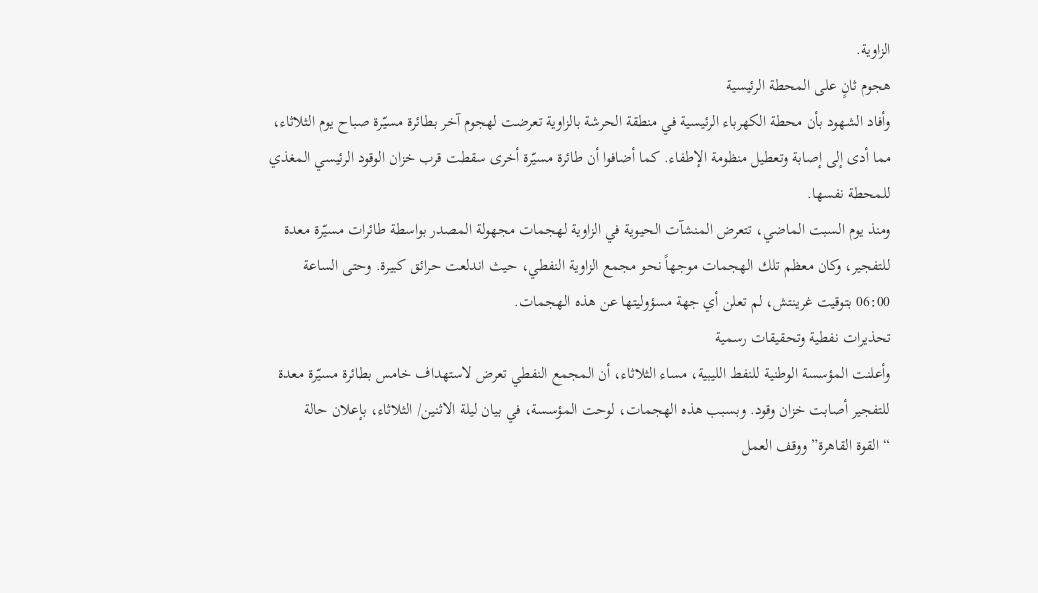الزاوية.
هجوم ثانٍ على المحطة الرئيسية
وأفاد الشهود بأن محطة الكهرباء الرئيسية في منطقة الحرشة بالزاوية تعرضت لهجوم آخر بطائرة مسيّرة صباح يوم الثلاثاء، مما أدى إلى إصابة وتعطيل منظومة الإطفاء. كما أضافوا أن طائرة مسيّرة أخرى سقطت قرب خزان الوقود الرئيسي المغذي للمحطة نفسها.
ومنذ يوم السبت الماضي، تتعرض المنشآت الحيوية في الزاوية لهجمات مجهولة المصدر بواسطة طائرات مسيّرة معدة للتفجير، وكان معظم تلك الهجمات موجهاً نحو مجمع الزاوية النفطي، حيث اندلعت حرائق كبيرة. وحتى الساعة 06:00 بتوقيت غرينتش، لم تعلن أي جهة مسؤوليتها عن هذه الهجمات.
تحذيرات نفطية وتحقيقات رسمية
وأعلنت المؤسسة الوطنية للنفط الليبية، مساء الثلاثاء، أن المجمع النفطي تعرض لاستهداف خامس بطائرة مسيّرة معدة للتفجير أصابت خزان وقود. وبسبب هذه الهجمات، لوحت المؤسسة، في بيان ليلة الاثنين/ الثلاثاء، بإعلان حالة “القوة القاهرة” ووقف العمل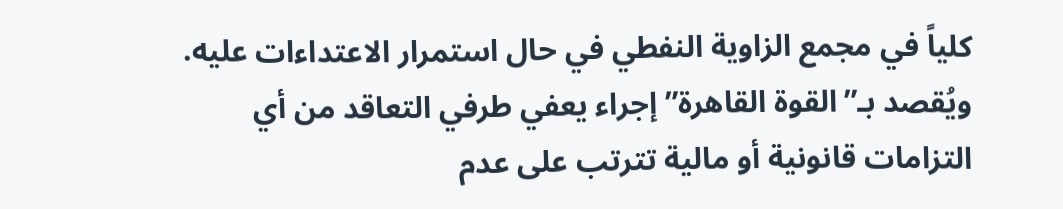كلياً في مجمع الزاوية النفطي في حال استمرار الاعتداءات عليه. ويُقصد بـ”القوة القاهرة” إجراء يعفي طرفي التعاقد من أي التزامات قانونية أو مالية تترتب على عدم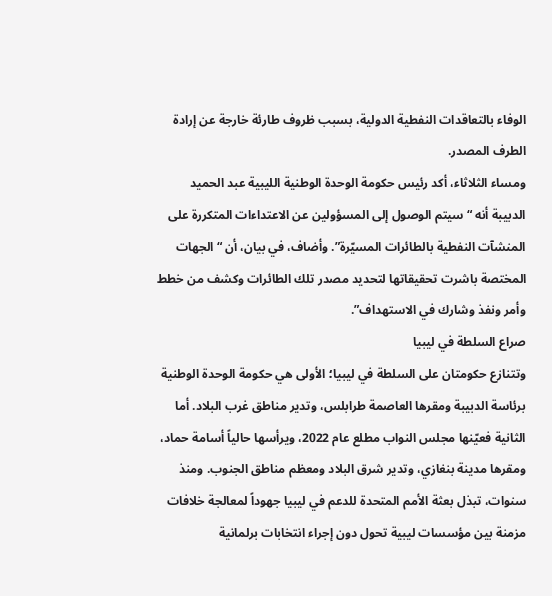الوفاء بالتعاقدات النفطية الدولية، بسبب ظروف طارئة خارجة عن إرادة الطرف المصدر.
ومساء الثلاثاء، أكد رئيس حكومة الوحدة الوطنية الليبية عبد الحميد الدبيبة أنه “سيتم الوصول إلى المسؤولين عن الاعتداءات المتكررة على المنشآت النفطية بالطائرات المسيّرة”. وأضاف، في بيان، أن “الجهات المختصة باشرت تحقيقاتها لتحديد مصدر تلك الطائرات وكشف من خطط وأمر ونفذ وشارك في الاستهداف”.
صراع السلطة في ليبيا
وتتنازع حكومتان على السلطة في ليبيا؛ الأولى هي حكومة الوحدة الوطنية برئاسة الدبيبة ومقرها العاصمة طرابلس، وتدير مناطق غرب البلاد. أما الثانية فعيّنها مجلس النواب مطلع عام 2022، ويرأسها حالياً أسامة حماد، ومقرها مدينة بنغازي، وتدير شرق البلاد ومعظم مناطق الجنوب. ومنذ سنوات، تبذل بعثة الأمم المتحدة للدعم في ليبيا جهوداً لمعالجة خلافات مزمنة بين مؤسسات ليبية تحول دون إجراء انتخابات برلمانية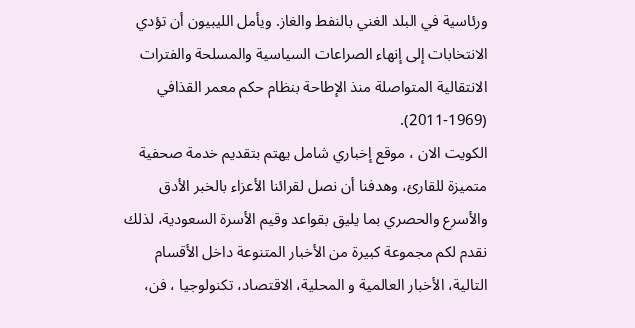ورئاسية في البلد الغني بالنفط والغاز. ويأمل الليبيون أن تؤدي الانتخابات إلى إنهاء الصراعات السياسية والمسلحة والفترات الانتقالية المتواصلة منذ الإطاحة بنظام حكم معمر القذافي (1969-2011).
الكويت الان ، موقع إخباري شامل يهتم بتقديم خدمة صحفية متميزة للقارئ، وهدفنا أن نصل لقرائنا الأعزاء بالخبر الأدق والأسرع والحصري بما يليق بقواعد وقيم الأسرة السعودية، لذلك نقدم لكم مجموعة كبيرة من الأخبار المتنوعة داخل الأقسام التالية، الأخبار العالمية و المحلية، الاقتصاد، تكنولوجيا ، فن،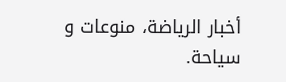أخبار الرياضة، منوعات و سياحة.